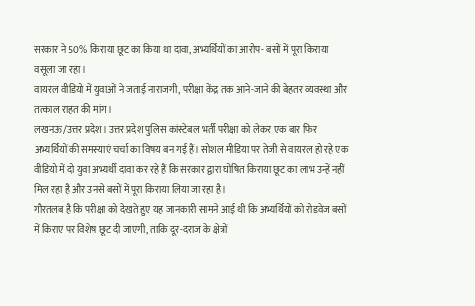सरकार ने 50% किराया छूट का किया था दावा, अभ्यर्थियों का आरोप- बसों में पूरा किराया वसूला जा रहा।
वायरल वीडियो में युवाओं ने जताई नाराजगी, परीक्षा केंद्र तक आने-जाने की बेहतर व्यवस्था और तत्काल राहत की मांग।
लखनऊ/उत्तर प्रदेश। उत्तर प्रदेश पुलिस कांस्टेबल भर्ती परीक्षा को लेकर एक बार फिर अभ्यर्थियों की समस्याएं चर्चा का विषय बन गई हैं। सोशल मीडिया पर तेजी से वायरल हो रहे एक वीडियो में दो युवा अभ्यर्थी दावा कर रहे हैं कि सरकार द्वारा घोषित किराया छूट का लाभ उन्हें नहीं मिल रहा है और उनसे बसों में पूरा किराया लिया जा रहा है।
गौरतलब है कि परीक्षा को देखते हुए यह जानकारी सामने आई थी कि अभ्यर्थियों को रोडवेज बसों में किराए पर विशेष छूट दी जाएगी, ताकि दूर-दराज के क्षेत्रों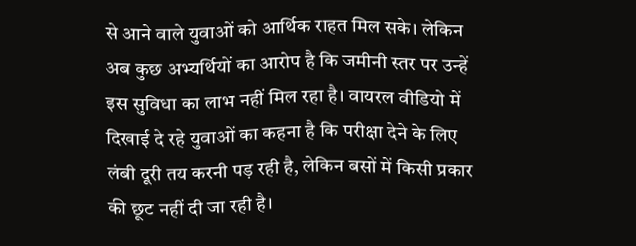से आने वाले युवाओं को आर्थिक राहत मिल सके। लेकिन अब कुछ अभ्यर्थियों का आरोप है कि जमीनी स्तर पर उन्हें इस सुविधा का लाभ नहीं मिल रहा है। वायरल वीडियो में दिखाई दे रहे युवाओं का कहना है कि परीक्षा देने के लिए लंबी दूरी तय करनी पड़ रही है, लेकिन बसों में किसी प्रकार की छूट नहीं दी जा रही है।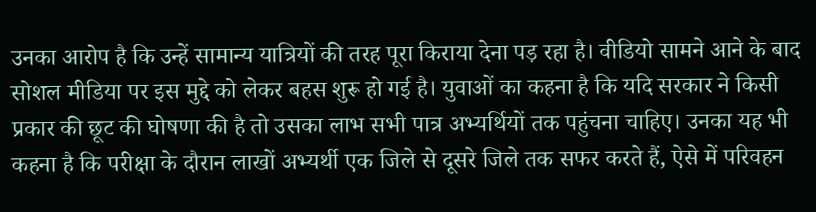उनका आरोप है कि उन्हें सामान्य यात्रियों की तरह पूरा किराया देना पड़ रहा है। वीडियो सामने आने के बाद सोशल मीडिया पर इस मुद्दे को लेकर बहस शुरू हो गई है। युवाओं का कहना है कि यदि सरकार ने किसी प्रकार की छूट की घोषणा की है तो उसका लाभ सभी पात्र अभ्यर्थियों तक पहुंचना चाहिए। उनका यह भी कहना है कि परीक्षा के दौरान लाखों अभ्यर्थी एक जिले से दूसरे जिले तक सफर करते हैं, ऐसे में परिवहन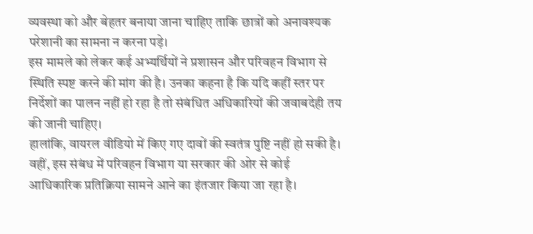व्यवस्था को और बेहतर बनाया जाना चाहिए ताकि छात्रों को अनावश्यक परेशानी का सामना न करना पड़े।
इस मामले को लेकर कई अभ्यर्थियों ने प्रशासन और परिवहन विभाग से स्थिति स्पष्ट करने की मांग की है। उनका कहना है कि यदि कहीं स्तर पर निर्देशों का पालन नहीं हो रहा है तो संबंधित अधिकारियों की जवाबदेही तय की जानी चाहिए।
हालांकि, वायरल वीडियो में किए गए दावों की स्वतंत्र पुष्टि नहीं हो सकी है। वहीं, इस संबंध में परिवहन विभाग या सरकार की ओर से कोई आधिकारिक प्रतिक्रिया सामने आने का इंतजार किया जा रहा है।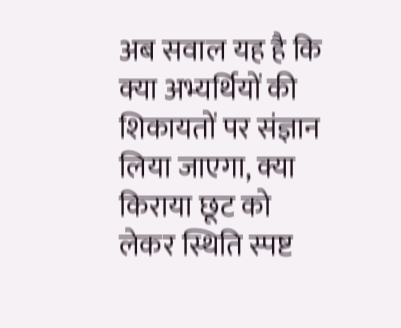अब सवाल यह है कि क्या अभ्यर्थियों की शिकायतों पर संज्ञान लिया जाएगा, क्या किराया छूट को लेकर स्थिति स्पष्ट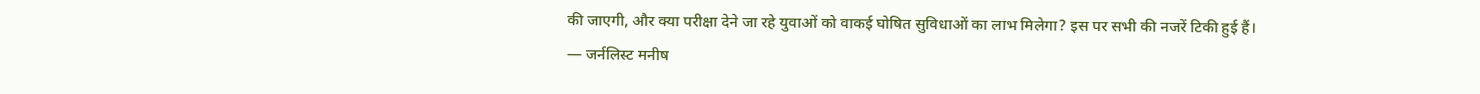की जाएगी, और क्या परीक्षा देने जा रहे युवाओं को वाकई घोषित सुविधाओं का लाभ मिलेगा? इस पर सभी की नजरें टिकी हुई हैं।
— जर्नलिस्ट मनीष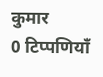कुमार
0 टिप्पणियाँ